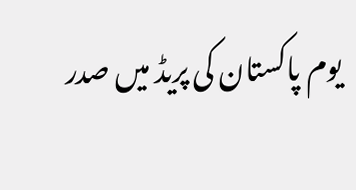یوم پاکستان کی پریڈ میں صدر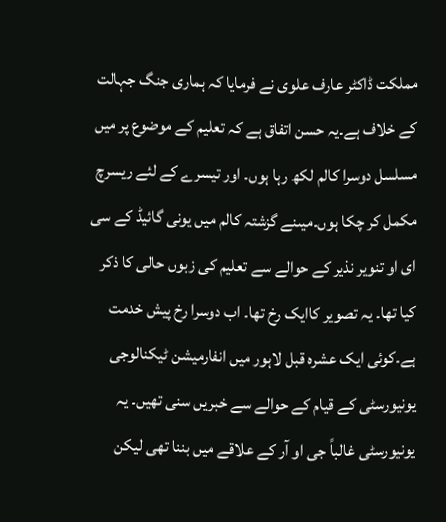مملکت ڈاکٹر عارف علوی نے فرمایا کہ ہماری جنگ جہالت کے خلاف ہے۔یہ حسن اتفاق ہے کہ تعلیم کے موضوع پر میں مسلسل دوسرا کالم لکھ رہا ہوں۔ اور تیسرے کے لئے ریسرچ مکمل کر چکا ہوں۔میںنے گزشتہ کالم میں یونی گائیڈ کے سی ای او تنویر نذیر کے حوالے سے تعلیم کی زبوں حالی کا ذکر کیا تھا۔ یہ تصویر کاایک رخ تھا۔ اب دوسرا رخ پیش خدمت ہے۔کوئی ایک عشرہ قبل لاہور میں انفارمیشن ٹیکنالوجی یونیورسٹی کے قیام کے حوالے سے خبریں سنی تھیں۔ یہ یونیورسٹی غالباً جی او آر کے علاقے میں بننا تھی لیکن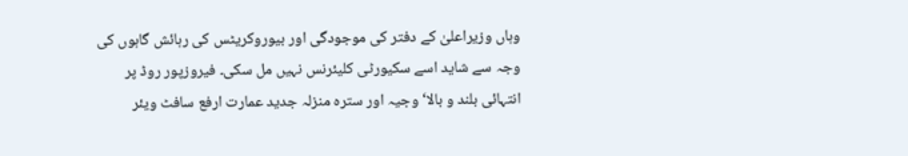وہاں وزیراعلیٰ کے دفتر کی موجودگی اور بیوروکریٹس کی رہائش گاہوں کی وجہ سے شاید اسے سکیورٹی کلیئرنس نہیں مل سکی۔ فیروزپور روڈ پر انتہائی بلند و بالا‘ وجیہ اور سترہ منزلہ جدید عمارت ارفع سافٹ ویئر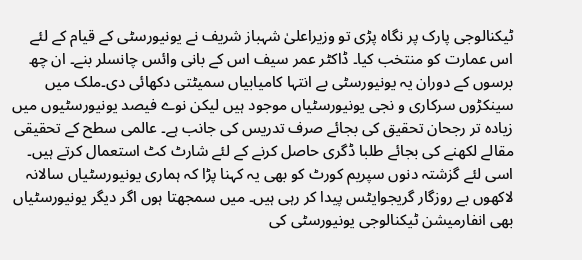ٹیکنالوجی پارک پر نگاہ پڑی تو وزیراعلیٰ شہباز شریف نے یونیورسٹی کے قیام کے لئے اس عمارت کو منتخب کیا۔ ڈاکٹر عمر سیف اس کے بانی وائس چانسلر بنے۔ ان چھ برسوں کے دوران یہ یونیورسٹی بے انتہا کامیابیاں سمیٹتی دکھائی دی۔ملک میں سینکڑوں سرکاری و نجی یونیورسٹیاں موجود ہیں لیکن نوے فیصد یونیورسٹیوں میں زیادہ تر رجحان تحقیق کی بجائے صرف تدریس کی جانب ہے۔ عالمی سطح کے تحقیقی مقالے لکھنے کی بجائے طلبا ڈگری حاصل کرنے کے لئے شارٹ کٹ استعمال کرتے ہیں۔ اسی لئے گزشتہ دنوں سپریم کورٹ کو بھی یہ کہنا پڑا کہ ہماری یونیورسٹیاں سالانہ لاکھوں بے روزگار گریجوایٹس پیدا کر رہی ہیں۔ میں سمجھتا ہوں اگر دیگر یونیورسٹیاں بھی انفارمیشن ٹیکنالوجی یونیورسٹی کی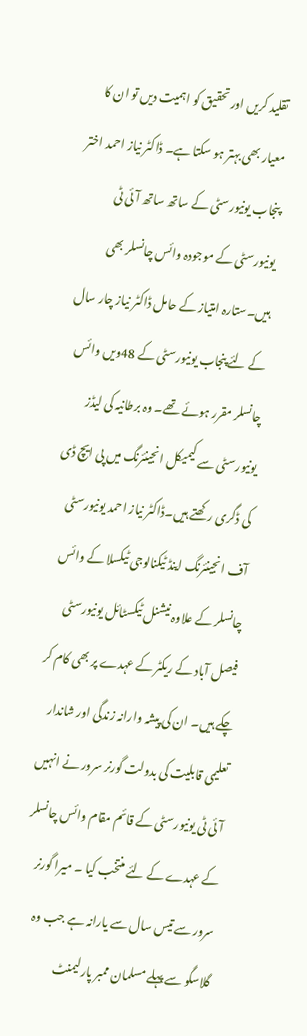تقلید کریں اور تحقیق کو اہمیت دیں تو ان کا معیار بھی بہتر ہو سکتا ہے۔ ڈاکٹر نیاز احمد اختر پنجاب یونیورسٹی کے ساتھ ساتھ آئی ٹی یونیورسٹی کے موجودہ وائس چانسلر بھی ہیں۔ستارہ امتیاز کے حامل ڈاکٹر نیاز چار سال کے لئے پنجاب یونیورسٹی کے 48ویں وائس چانسلر مقرر ہوئے تھے۔ وہ برطانیہ کی لیڈز یونیورسٹی سے کیمیکل انجینئرنگ میں پی ایچ ڈی کی ڈگری رکھتے ہیں۔ڈاکٹر نیاز احمد یونیورسٹی آف انجینئرنگ اینڈ ٹیکنالوجی ٹیکسلا کے وائس چانسلر کے علاوہ نیشنل ٹیکسٹائل یونیورسٹی فیصل آباد کے ریکٹر کے عہدے پر بھی کام کر چکے ہیں۔ ان کی پیشہ وارانہ زندگی اور شاندار تعلیمی قابلیت کی بدولت گورنر سرور نے انہیں آئی ٹی یونیورسٹی کے قائم مقام وائس چانسلر کے عہدے کے لئے منتخب کیا ۔ میرا گورنر سرور سے تیس سال سے یارانہ ہے جب وہ گلاسگو سے پہلے مسلمان ممبر پارلیمنٹ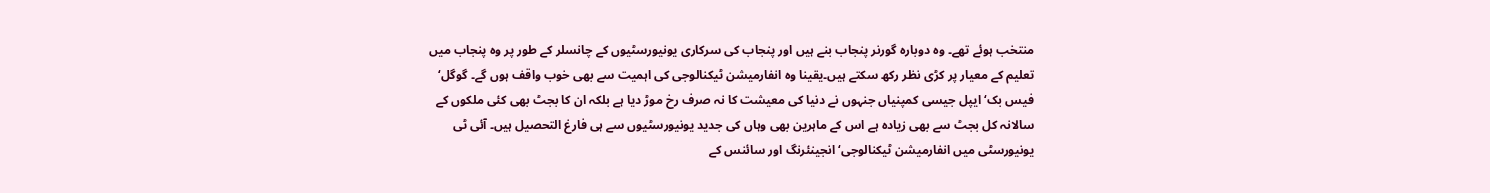منتخب ہوئے تھے۔ وہ دوبارہ گورنر پنجاب بنے ہیں اور پنجاب کی سرکاری یونیورسٹیوں کے چانسلر کے طور پر وہ پنجاب میں تعلیم کے معیار پر کڑی نظر رکھ سکتے ہیں۔یقینا وہ انفارمیشن ٹیکنالوجی کی اہمیت سے بھی خوب واقف ہوں گے۔ گوگل‘ فیس بک‘ ایپل جیسی کمپنیاں جنہوں نے دنیا کی معیشت کا نہ صرف رخ موڑ دیا ہے بلکہ ان کا بجٹ بھی کئی ملکوں کے سالانہ کل بجٹ سے بھی زیادہ ہے اس کے ماہرین بھی وہاں کی جدید یونیورسٹیوں سے ہی فارغ التحصیل ہیں۔ آئی ٹی یونیورسٹی میں انفارمیشن ٹیکنالوجی‘انجینئرنگ اور سائنس کے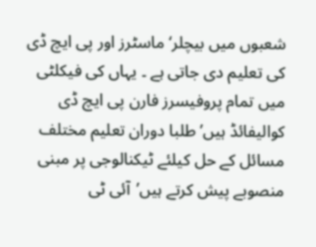شعبوں میں بیچلر‘ ماسٹرز اور پی ایچ ڈی کی تعلیم دی جاتی ہے ۔ یہاں کی فیکلٹی میں تمام پروفیسرز فارن پی ایچ ڈی کوالیفائڈ ہیں’ طلبا دوران تعلیم مختلف مسائل کے حل کیلئے ٹیکنالوجی پر مبنی منصوبے پیش کرتے ہیں’آئی ٹی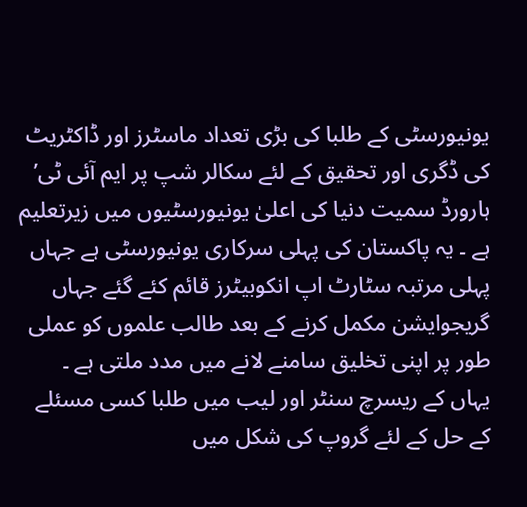یونیورسٹی کے طلبا کی بڑی تعداد ماسٹرز اور ڈاکٹریٹ کی ڈگری اور تحقیق کے لئے سکالر شپ پر ایم آئی ٹی’ ہارورڈ سمیت دنیا کی اعلیٰ یونیورسٹیوں میں زیرتعلیم ہے ۔ یہ پاکستان کی پہلی سرکاری یونیورسٹی ہے جہاں پہلی مرتبہ سٹارٹ اپ انکوبیٹرز قائم کئے گئے جہاں گریجوایشن مکمل کرنے کے بعد طالب علموں کو عملی طور پر اپنی تخلیق سامنے لانے میں مدد ملتی ہے ۔ یہاں کے ریسرچ سنٹر اور لیب میں طلبا کسی مسئلے کے حل کے لئے گروپ کی شکل میں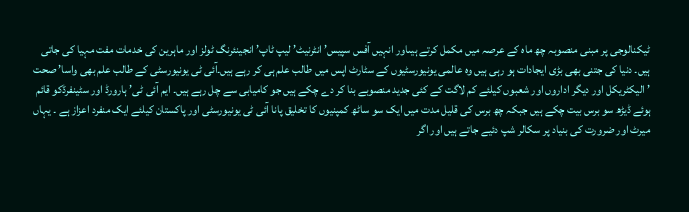ٹیکنالوجی پر مبنی منصوبہ چھ ماہ کے عرصہ میں مکمل کرتے ہیںاور انہیں آفس سپیس’ انٹرنیٹ’ لیپ ٹاپ’ انجینئرنگ ٹولز اور ماہرین کی خدمات مفت مہیا کی جاتی ہیں۔ دنیا کی جتنی بھی بڑی ایجادات ہو رہی ہیں وہ عالمی یونیورسٹیوں کے سٹارٹ اپس میں طالب علم ہی کر رہے ہیں۔آئی ٹی یونیورسٹی کے طالب علم بھی واسا’ صحت ’ الیکٹریکل اور دیگر اداروں اور شعبوں کیلئے کم لاگت کے کئی جدید منصوبے بنا کر دے چکے ہیں جو کامیابی سے چل رہے ہیں۔ ایم آئی ٹی’ ہارورڈ اور سٹینفرڈکو قائم ہوئے ڈیڑھ سو برس بیت چکے ہیں جبکہ چھ برس کی قلیل مدت میں ایک سو ساٹھ کمپنیوں کا تخلیق پانا آئی ٹی یونیورسٹی اور پاکستان کیلئے ایک منفرد اعزاز ہے ۔ یہاں میرٹ اور ضرورت کی بنیاد پر سکالر شپ دئیے جاتے ہیں اور اگر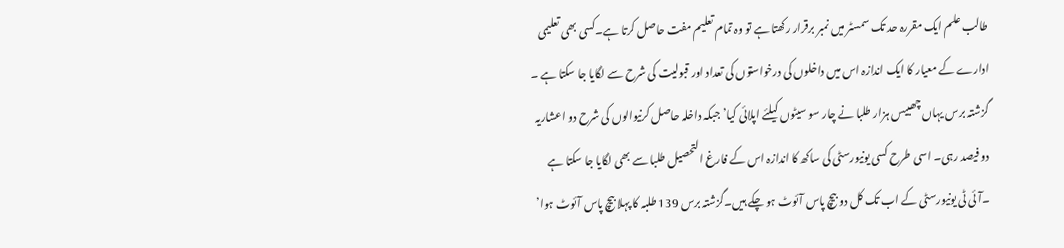طالب علم ایک مقررہ حد تک سمسٹر میں نمبر برقرار رکھتا ہے تو وہ تمام تعلیم مفت حاصل کرتا ہے۔کسی بھی تعلیمی ادارے کے معیار کا ایک اندازہ اس میں داخلوں کی درخواستوں کی تعداد اور قبولیت کی شرح سے لگایا جا سکتا ہے ۔ گزشتہ برس یہاں چھبیس ہزار طلبا نے چار سو سیٹوں کیلئے اپلائی کیا’ جبکہ داخلہ حاصل کرنیوالوں کی شرح دو اعشاریہ دو فیصد رہی۔ اسی طرح کسی یونیورسٹی کی ساکھ کا اندازہ اس کے فارغ التحصیل طلبا سے بھی لگایا جا سکتا ہے ۔آئی ٹی یونیورسٹی کے اب تک کل دو بیچ پاس آئوٹ ہو چکے ہیں۔گزشتہ برس 139 طلبہ کا پہلا بیچ پاس آئوٹ ہوا’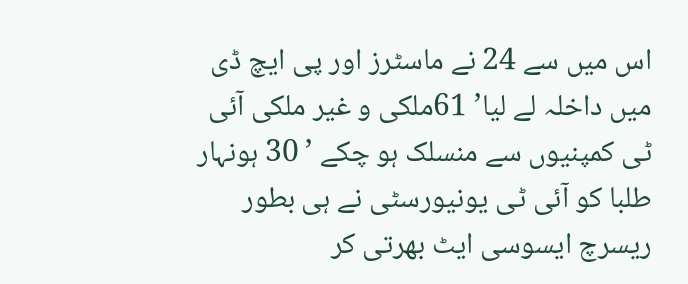اس میں سے 24 نے ماسٹرز اور پی ایچ ڈی میں داخلہ لے لیا’ 61ملکی و غیر ملکی آئی ٹی کمپنیوں سے منسلک ہو چکے ’ 30 ہونہار طلبا کو آئی ٹی یونیورسٹی نے ہی بطور ریسرچ ایسوسی ایٹ بھرتی کر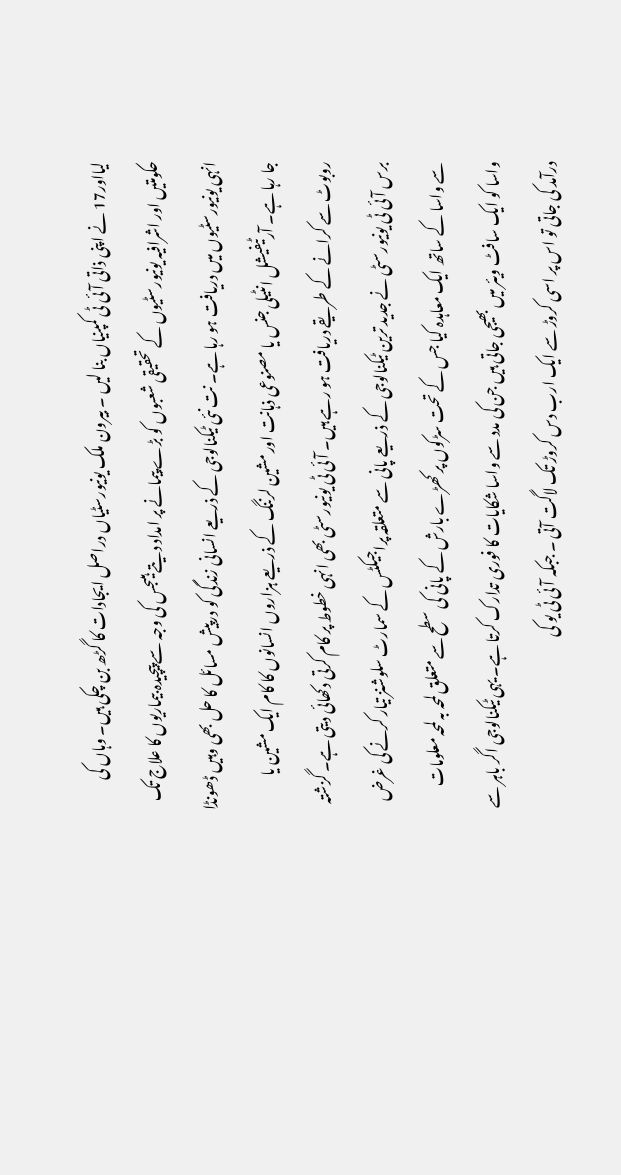لیااور17 نے اپنی ذاتی آئی ٹی کمپنیاں بنا لیں ۔ بیرون ملک یونیورسٹیاں دراصل ایجادات کا گڑھ بن چکی ہیں۔ وہاں کی حکومتیں اور اشرافیہ یونیورسٹیوں کے تحقیقی شعبوں کو بڑے پیمانے پر امداد دیتے ہیںجس کی وجہ سے پیچیدہ بیماریوں کا علاج تک انہی یونیورسٹیوں میں دریافت ہو رہا ہے۔ نت نئی ٹیکنالوجی کے ذریعے انسانی زندگی کو درپیش مسائل کا حل بھی وہیں ڈھونڈا جا رہا ہے۔ آرٹیفیشل انٹیلی جنس یا مصنوعی ذہانت اور مشین لرننگ کے ذریعے ہزاروں انسانوں کا کام ایک مشین یا روبوٹ سے کرانے کے طریقے دریافت ہو رہے ہیں۔ آئی ٹی یونیورسٹی بھی انہی خطوط پر کام کرتی دکھائی دیتی ہے۔ گزشتہ برس آئی ٹی یونیورسٹی نے جدید ترین ٹیکنالوجی کے ذریعے پانی سے متعلقہ پراجیکٹس کے سمارٹ سلوشنز تیار کرنے کی غرض سے واسا کے ساتھ ایک معاہدہ کیا جس کے تحت سڑکوں پر کھڑے بارش کے پانی کی سطح سے متعلق لمحہ بہ لمحہ معلومات واسا کو ایک سافٹ ویئر میں بھیجی جاتی ہیں جن کی مدد سے واسا شکایات کا فوری تدارک کرتا ہے۔ یہی ٹیکنالوجی اگر باہر سے درآمد کی جاتی تو اس پر اسی کروڑ سے ایک ارب دس کروڑ تک لاگت آتی ۔ جبکہ آئی ٹی یو کی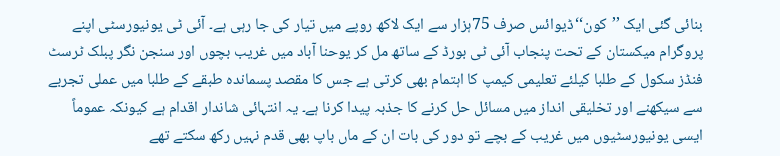بنائی گئی ایک ’’کون‘‘ڈیوائس صرف 75ہزار سے ایک لاکھ روپے میں تیار کی جا رہی ہے۔ آئی ٹی یونیورسٹی اپنے پروگرام میکستان کے تحت پنجاب آئی ٹی بورڈ کے ساتھ مل کر یوحنا آباد میں غریب بچوں اور سنجن نگر پبلک ٹرسٹ فنڈز سکول کے طلبا کیلئے تعلیمی کیمپ کا اہتمام بھی کرتی ہے جس کا مقصد پسماندہ طبقے کے طلبا میں عملی تجربے سے سیکھنے اور تخلیقی انداز میں مسائل حل کرنے کا جذبہ پیدا کرنا ہے۔ یہ انتہائی شاندار اقدام ہے کیونکہ عموماً ایسی یونیورسٹیوں میں غریب کے بچے تو دور کی بات ان کے ماں باپ بھی قدم نہیں رکھ سکتے تھے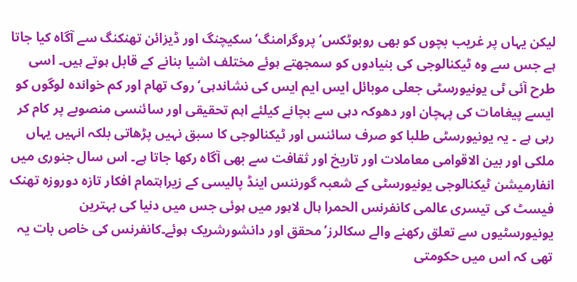لیکن یہاں پر غریب بچوں کو بھی روبوٹکس‘ پروگرامنگ‘ سکیچنگ اور ڈیزائن تھنکنگ سے آگاہ کیا جاتا ہے جس سے وہ ٹیکنالوجی کی بنیادوں کو سمجھتے ہوئے مختلف اشیا بنانے کے قابل ہوتے ہیں۔ اسی طرح آئی ٹی یونیورسٹی جعلی موبائل ایس ایم ایس کی نشاندہی‘ روک تھام اور کم خواندہ لوگوں کو ایسے پیغامات کی پہچان اور دھوکہ دہی سے بچانے کیلئے اہم تحقیقی اور سائنسی منصوبے پر کام کر رہی ہے ۔ یہ یونیورسٹی طلبا کو صرف سائنس اور ٹیکنالوجی کا سبق نہیں پڑھاتی بلکہ انہیں یہاں ملکی اور بین الاقوامی معاملات اور تاریخ اور ثقافت سے بھی آگاہ رکھا جاتا ہے۔ اس سال جنوری میں انفارمیشن ٹیکنالوجی یونیورسٹی کے شعبہ گورننس اینڈ پالیسی کے زیراہتمام افکار تازہ دوروزہ تھنک فیسٹ کی تیسری عالمی کانفرنس الحمرا ہال لاہور میں ہوئی جس میں دنیا کی بہترین یونیورسٹیوں سے تعلق رکھنے والے سکالرز’ محقق اور دانشورشریک ہوئے۔کانفرنس کی خاص بات یہ تھی کہ اس میں حکومتی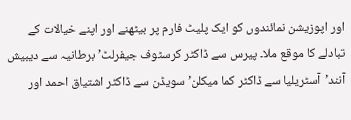اور اپوزیشن نمائندوں کو ایک پلیٹ فارم پر بیٹھنے اور اپنے خیالات کے تبادلے کا موقع ملا۔ پیرس سے ڈاکٹر کرسٹوف جیفرلٹ’ برطانیہ سے دیبیش آنند’آسٹریلیا سے ڈاکٹر کما میکلن’ سویڈن سے ڈاکٹر اشتیاق احمد اور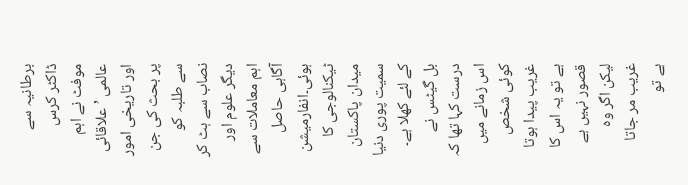برطانیہ سے ڈاکٹر کرس موفٹ نے اہم عالمی ’ علاقائی اور تاریخی امور پر بحث کی جن سے طلبہ کو نصاب سے ہٹ کر دیگر علوم اور اہم معاملات سے آگاہی حاصل ہوئی۔انفارمیشن ٹیکنالوجی کا میدان پاکستان سمیت پوری دنیا کے لئے کھلا ہے۔ بل گیٹس نے درست کہا تھا کہ اس زمانے میں کوئی شخص غریب پیدا ہوتا ہے تو یہ اس کا قصور نہیں ہے لیکن اگر وہ غریب مر جاتا ہے تو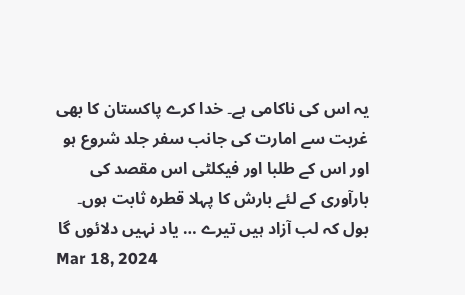یہ اس کی ناکامی ہے۔ خدا کرے پاکستان کا بھی غربت سے امارت کی جانب سفر جلد شروع ہو اور اس کے طلبا اور فیکلٹی اس مقصد کی بارآوری کے لئے بارش کا پہلا قطرہ ثابت ہوں۔
بول کہ لب آزاد ہیں تیرے … یاد نہیں دلائوں گا
Mar 18, 2024